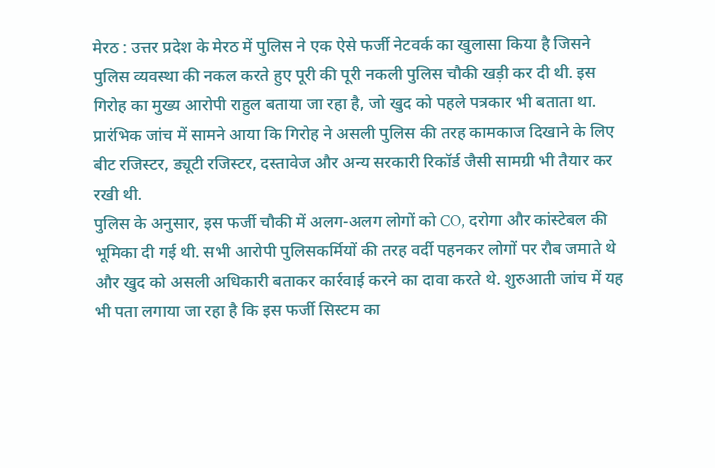मेरठ : उत्तर प्रदेश के मेरठ में पुलिस ने एक ऐसे फर्जी नेटवर्क का खुलासा किया है जिसने पुलिस व्यवस्था की नकल करते हुए पूरी की पूरी नकली पुलिस चौकी खड़ी कर दी थी. इस गिरोह का मुख्य आरोपी राहुल बताया जा रहा है, जो खुद को पहले पत्रकार भी बताता था. प्रारंभिक जांच में सामने आया कि गिरोह ने असली पुलिस की तरह कामकाज दिखाने के लिए बीट रजिस्टर, ड्यूटी रजिस्टर, दस्तावेज और अन्य सरकारी रिकॉर्ड जैसी सामग्री भी तैयार कर रखी थी.
पुलिस के अनुसार, इस फर्जी चौकी में अलग-अलग लोगों को CO, दरोगा और कांस्टेबल की भूमिका दी गई थी. सभी आरोपी पुलिसकर्मियों की तरह वर्दी पहनकर लोगों पर रौब जमाते थे और खुद को असली अधिकारी बताकर कार्रवाई करने का दावा करते थे. शुरुआती जांच में यह भी पता लगाया जा रहा है कि इस फर्जी सिस्टम का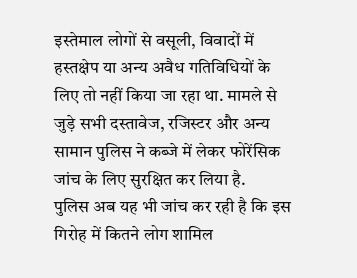इस्तेमाल लोगों से वसूली, विवादों में हस्तक्षेप या अन्य अवैध गतिविधियों के लिए तो नहीं किया जा रहा था. मामले से जुड़े सभी दस्तावेज, रजिस्टर और अन्य सामान पुलिस ने कब्जे में लेकर फोरेंसिक जांच के लिए सुरक्षित कर लिया है.
पुलिस अब यह भी जांच कर रही है कि इस गिरोह में कितने लोग शामिल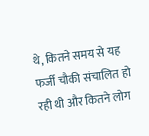थे, कितने समय से यह फर्जी चौकी संचालित हो रही थी और कितने लोग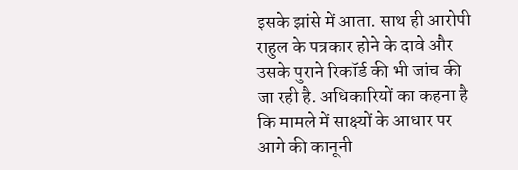इसके झांसे में आता. साथ ही आरोपी राहुल के पत्रकार होने के दावे और उसके पुराने रिकॉर्ड की भी जांच की जा रही है. अधिकारियों का कहना है कि मामले में साक्ष्यों के आधार पर आगे की कानूनी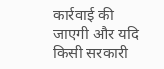कार्रवाई की जाएगी और यदि किसी सरकारी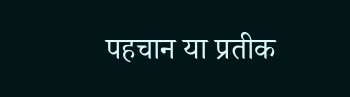पहचान या प्रतीक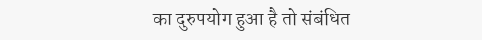का दुरुपयोग हुआ है तो संबंधित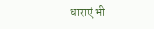धाराएं भी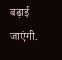बढ़ाई जाएंगी.